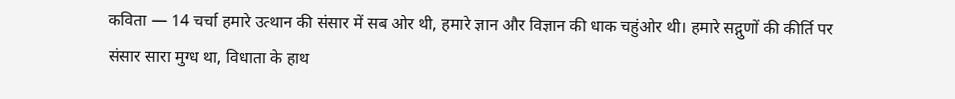कविता — 14 चर्चा हमारे उत्थान की संसार में सब ओर थी, हमारे ज्ञान और विज्ञान की धाक चहुंओर थी। हमारे सद्गुणों की कीर्ति पर संसार सारा मुग्ध था, विधाता के हाथ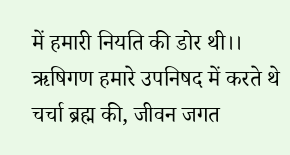में हमारी नियति की डोर थी।। ऋषिगण हमारे उपनिषद में करते थे चर्चा ब्रह्म की, जीवन जगत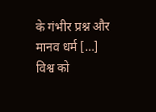के गंभीर प्रश्न और मानव धर्म […]
विश्व को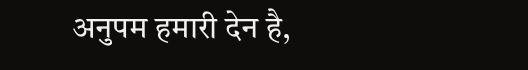अनुपम हमारी देन है,